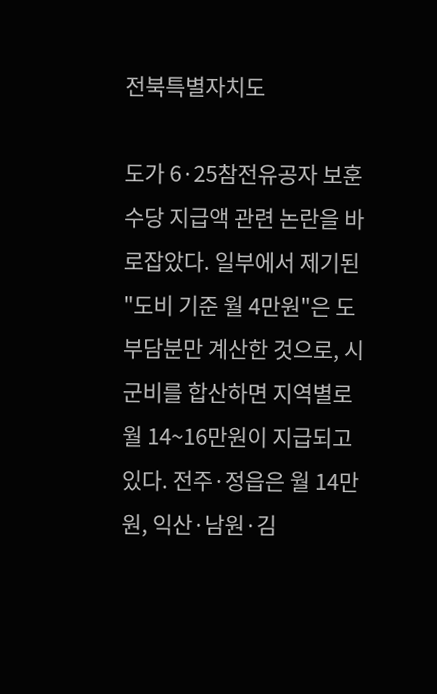전북특별자치도

도가 6·25참전유공자 보훈수당 지급액 관련 논란을 바로잡았다. 일부에서 제기된 "도비 기준 월 4만원"은 도 부담분만 계산한 것으로, 시군비를 합산하면 지역별로 월 14~16만원이 지급되고 있다. 전주·정읍은 월 14만원, 익산·남원·김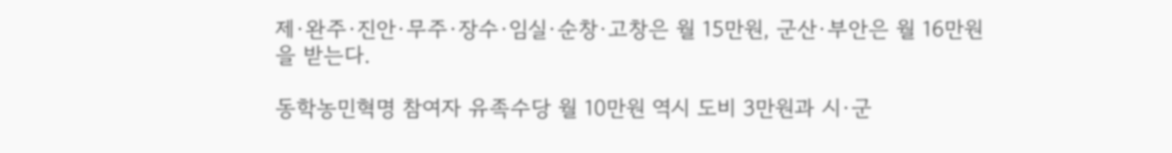제·완주·진안·무주·장수·임실·순창·고창은 월 15만원, 군산·부안은 월 16만원을 받는다.

동학농민혁명 참여자 유족수당 월 10만원 역시 도비 3만원과 시·군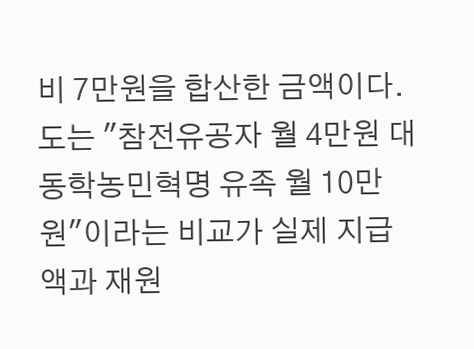비 7만원을 합산한 금액이다. 도는 "참전유공자 월 4만원 대 동학농민혁명 유족 월 10만원"이라는 비교가 실제 지급액과 재원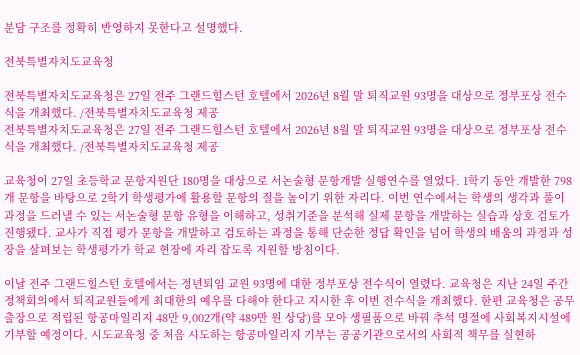분담 구조를 정확히 반영하지 못한다고 설명했다.

전북특별자치도교육청

전북특별자치도교육청은 27일 전주 그랜드힐스턴 호텔에서 2026년 8월 말 퇴직교원 93명을 대상으로 정부포상 전수식을 개최했다. /전북특별자치도교육청 제공
전북특별자치도교육청은 27일 전주 그랜드힐스턴 호텔에서 2026년 8월 말 퇴직교원 93명을 대상으로 정부포상 전수식을 개최했다. /전북특별자치도교육청 제공

교육청이 27일 초등학교 문항지원단 180명을 대상으로 서논술형 문항개발 실행연수를 열었다. 1학기 동안 개발한 798개 문항을 바탕으로 2학기 학생평가에 활용할 문항의 질을 높이기 위한 자리다. 이번 연수에서는 학생의 생각과 풀이 과정을 드러낼 수 있는 서논술형 문항 유형을 이해하고, 성취기준을 분석해 실제 문항을 개발하는 실습과 상호 검토가 진행됐다. 교사가 직접 평가 문항을 개발하고 검토하는 과정을 통해 단순한 정답 확인을 넘어 학생의 배움의 과정과 성장을 살펴보는 학생평가가 학교 현장에 자리 잡도록 지원할 방침이다.

이날 전주 그랜드힐스턴 호텔에서는 정년퇴임 교원 93명에 대한 정부포상 전수식이 열렸다. 교육청은 지난 24일 주간 정책회의에서 퇴직교원들에게 최대한의 예우를 다해야 한다고 지시한 후 이번 전수식을 개최했다. 한편 교육청은 공무출장으로 적립된 항공마일리지 48만 9,002개(약 489만 원 상당)를 모아 생필품으로 바꿔 추석 명절에 사회복지시설에 기부할 예정이다. 시도교육청 중 처음 시도하는 항공마일리지 기부는 공공기관으로서의 사회적 책무를 실현하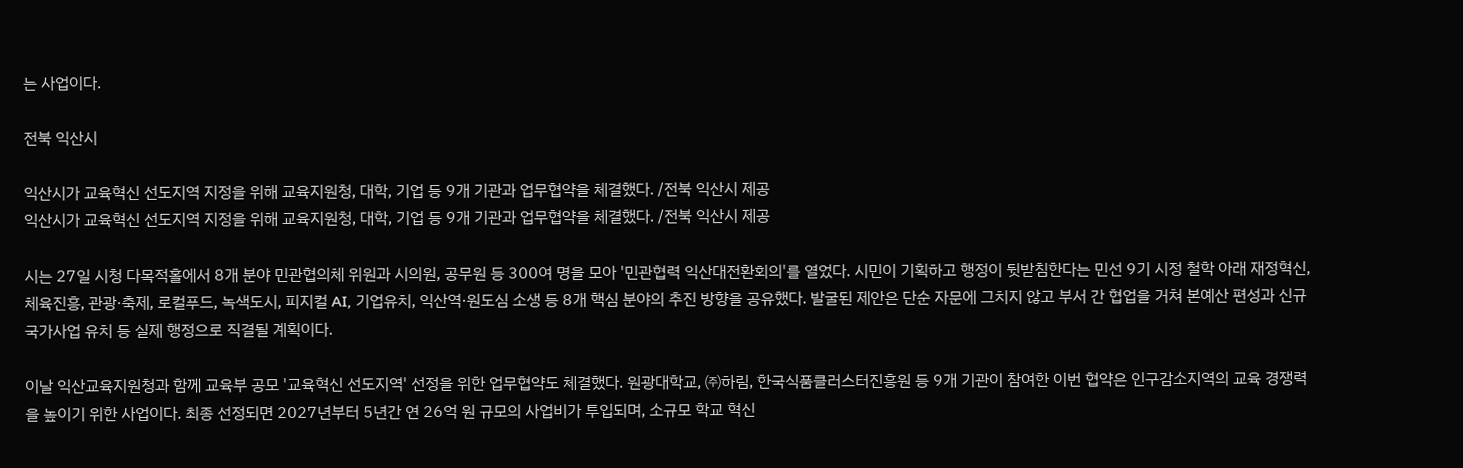는 사업이다.

전북 익산시

익산시가 교육혁신 선도지역 지정을 위해 교육지원청, 대학, 기업 등 9개 기관과 업무협약을 체결했다. /전북 익산시 제공
익산시가 교육혁신 선도지역 지정을 위해 교육지원청, 대학, 기업 등 9개 기관과 업무협약을 체결했다. /전북 익산시 제공

시는 27일 시청 다목적홀에서 8개 분야 민관협의체 위원과 시의원, 공무원 등 300여 명을 모아 '민관협력 익산대전환회의'를 열었다. 시민이 기획하고 행정이 뒷받침한다는 민선 9기 시정 철학 아래 재정혁신, 체육진흥, 관광·축제, 로컬푸드, 녹색도시, 피지컬 AI, 기업유치, 익산역·원도심 소생 등 8개 핵심 분야의 추진 방향을 공유했다. 발굴된 제안은 단순 자문에 그치지 않고 부서 간 협업을 거쳐 본예산 편성과 신규 국가사업 유치 등 실제 행정으로 직결될 계획이다.

이날 익산교육지원청과 함께 교육부 공모 '교육혁신 선도지역' 선정을 위한 업무협약도 체결했다. 원광대학교, ㈜하림, 한국식품클러스터진흥원 등 9개 기관이 참여한 이번 협약은 인구감소지역의 교육 경쟁력을 높이기 위한 사업이다. 최종 선정되면 2027년부터 5년간 연 26억 원 규모의 사업비가 투입되며, 소규모 학교 혁신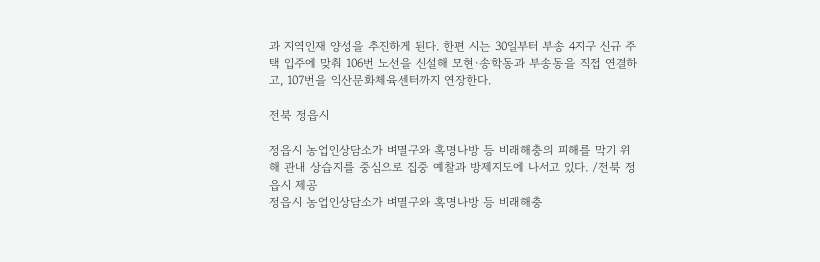과 지역인재 양성을 추진하게 된다. 한편 시는 30일부터 부송 4지구 신규 주택 입주에 맞춰 106번 노선을 신설해 모현·송학동과 부송동을 직접 연결하고, 107번을 익산문화체육센터까지 연장한다.

전북 정읍시

정읍시 농업인상담소가 벼멸구와 혹명나방 등 비래해충의 피해를 막기 위해 관내 상습지를 중심으로 집중 예찰과 방제지도에 나서고 있다. /전북 정읍시 제공
정읍시 농업인상담소가 벼멸구와 혹명나방 등 비래해충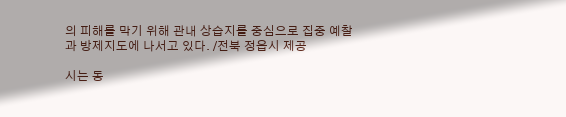의 피해를 막기 위해 관내 상습지를 중심으로 집중 예찰과 방제지도에 나서고 있다. /전북 정읍시 제공

시는 동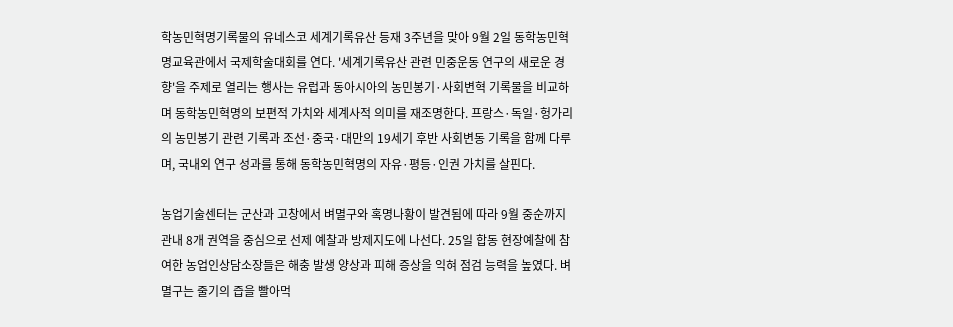학농민혁명기록물의 유네스코 세계기록유산 등재 3주년을 맞아 9월 2일 동학농민혁명교육관에서 국제학술대회를 연다. '세계기록유산 관련 민중운동 연구의 새로운 경향'을 주제로 열리는 행사는 유럽과 동아시아의 농민봉기·사회변혁 기록물을 비교하며 동학농민혁명의 보편적 가치와 세계사적 의미를 재조명한다. 프랑스·독일·헝가리의 농민봉기 관련 기록과 조선·중국·대만의 19세기 후반 사회변동 기록을 함께 다루며, 국내외 연구 성과를 통해 동학농민혁명의 자유·평등·인권 가치를 살핀다.

농업기술센터는 군산과 고창에서 벼멸구와 혹명나황이 발견됨에 따라 9월 중순까지 관내 8개 권역을 중심으로 선제 예찰과 방제지도에 나선다. 25일 합동 현장예찰에 참여한 농업인상담소장들은 해충 발생 양상과 피해 증상을 익혀 점검 능력을 높였다. 벼멸구는 줄기의 즙을 빨아먹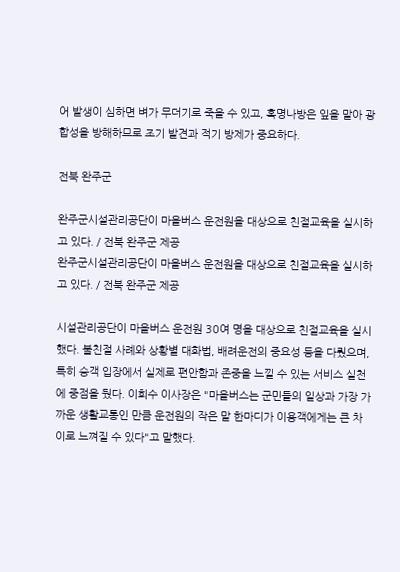어 발생이 심하면 벼가 무더기로 죽을 수 있고, 혹명나방은 잎을 말아 광합성을 방해하므로 조기 발견과 적기 방제가 중요하다.

전북 완주군

완주군시설관리공단이 마을버스 운전원을 대상으로 친절교육을 실시하고 있다. / 전북 완주군 제공
완주군시설관리공단이 마을버스 운전원을 대상으로 친절교육을 실시하고 있다. / 전북 완주군 제공

시설관리공단이 마을버스 운전원 30여 명을 대상으로 친절교육을 실시했다. 불친절 사례와 상황별 대화법, 배려운전의 중요성 등을 다뤘으며, 특히 승객 입장에서 실제로 편안함과 존중을 느낄 수 있는 서비스 실천에 중점을 뒀다. 이희수 이사장은 "마을버스는 군민들의 일상과 가장 가까운 생활교통인 만큼 운전원의 작은 말 한마디가 이용객에게는 큰 차이로 느껴질 수 있다"고 말했다.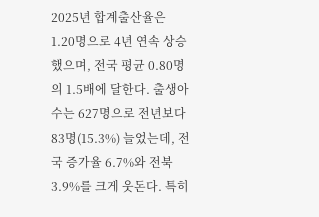2025년 합계출산율은 1.20명으로 4년 연속 상승했으며, 전국 평균 0.80명의 1.5배에 달한다. 출생아 수는 627명으로 전년보다 83명(15.3%) 늘었는데, 전국 증가율 6.7%와 전북 3.9%를 크게 웃돈다. 특히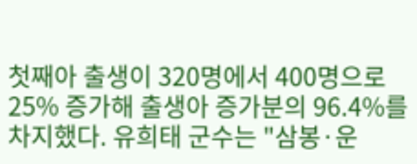첫째아 출생이 320명에서 400명으로 25% 증가해 출생아 증가분의 96.4%를 차지했다. 유희태 군수는 "삼봉·운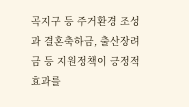곡지구 등 주거환경 조성과 결혼축하금, 출산장려금 등 지원정책이 긍정적 효과를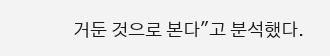거둔 것으로 본다"고 분석했다.